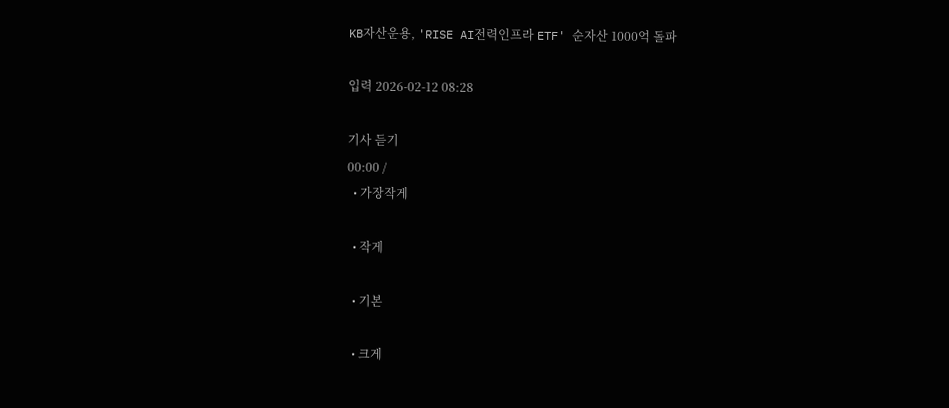KB자산운용, 'RISE AI전력인프라 ETF' 순자산 1000억 돌파

입력 2026-02-12 08:28

기사 듣기
00:00 /
  • 가장작게

  • 작게

  • 기본

  • 크게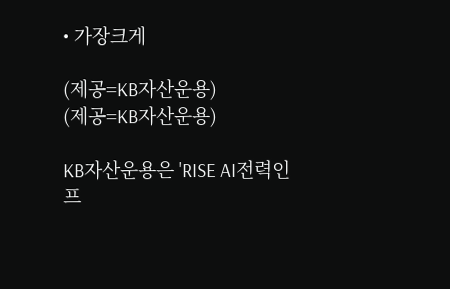• 가장크게

(제공=KB자산운용)
(제공=KB자산운용)

KB자산운용은 'RISE AI전력인프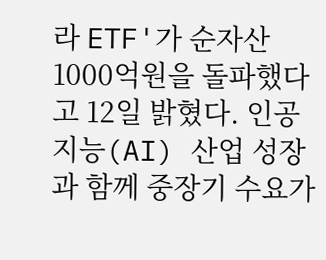라 ETF'가 순자산 1000억원을 돌파했다고 12일 밝혔다. 인공지능(AI) 산업 성장과 함께 중장기 수요가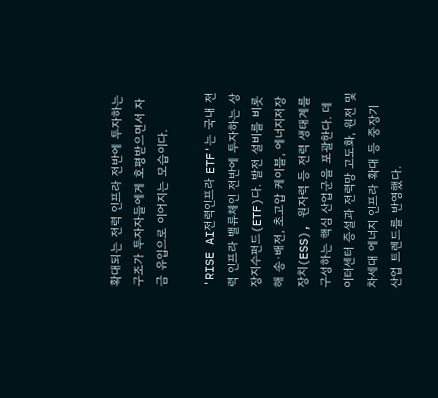확대되는 전력 인프라 전반에 투자하는 구조가 투자자들에게 호평받으면서 자금 유입으로 이어지는 모습이다.

'RISE AI전력인프라 ETF'는 국내 전력 인프라 밸류체인 전반에 투자하는 상장지수펀드(ETF)다. 발전 설비를 비롯해 송·배전, 초고압 케이블, 에너지저장장치(ESS), 원자력 등 전력 생태계를 구성하는 핵심 산업군을 포괄한다. 데이터센터 증설과 전력망 고도화, 원전 및 차세대 에너지 인프라 확대 등 중장기 산업 트렌드를 반영했다.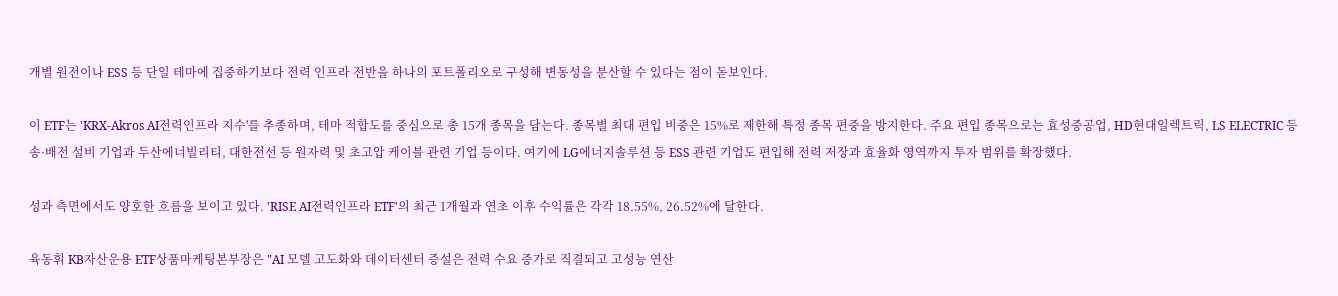개별 원전이나 ESS 등 단일 테마에 집중하기보다 전력 인프라 전반을 하나의 포트폴리오로 구성해 변동성을 분산할 수 있다는 점이 돋보인다.

이 ETF는 'KRX-Akros AI전력인프라 지수'를 추종하며, 테마 적합도를 중심으로 총 15개 종목을 담는다. 종목별 최대 편입 비중은 15%로 제한해 특정 종목 편중을 방지한다. 주요 편입 종목으로는 효성중공업, HD현대일렉트릭, LS ELECTRIC 등 송·배전 설비 기업과 두산에너빌리티, 대한전선 등 원자력 및 초고압 케이블 관련 기업 등이다. 여기에 LG에너지솔루션 등 ESS 관련 기업도 편입해 전력 저장과 효율화 영역까지 투자 범위를 확장했다.

성과 측면에서도 양호한 흐름을 보이고 있다. 'RISE AI전력인프라 ETF'의 최근 1개월과 연초 이후 수익률은 각각 18.55%, 26.52%에 달한다.

육동휘 KB자산운용 ETF상품마케팅본부장은 "AI 모델 고도화와 데이터센터 증설은 전력 수요 증가로 직결되고 고성능 연산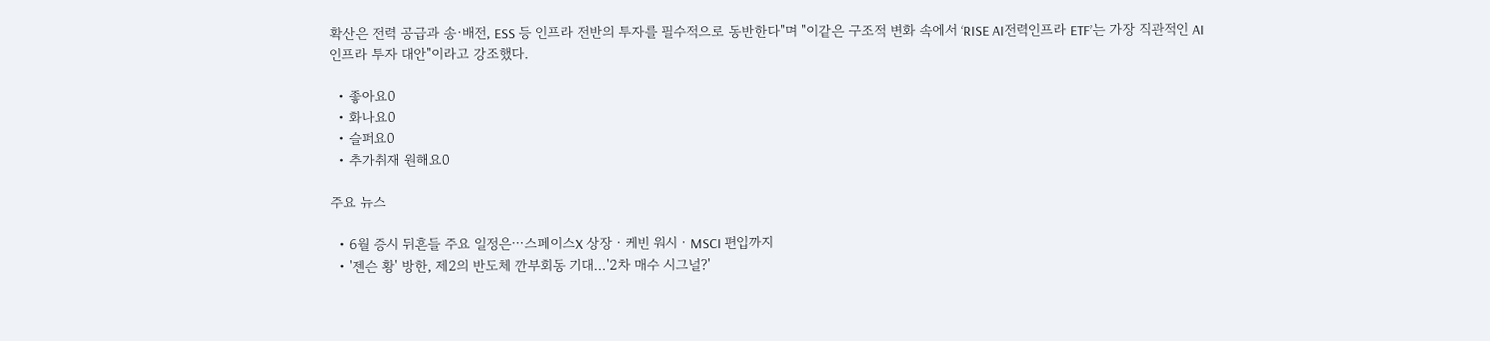확산은 전력 공급과 송·배전, ESS 등 인프라 전반의 투자를 필수적으로 동반한다"며 "이같은 구조적 변화 속에서 ‘RISE AI전력인프라 ETF’는 가장 직관적인 AI 인프라 투자 대안"이라고 강조했다.

  • 좋아요0
  • 화나요0
  • 슬퍼요0
  • 추가취재 원해요0

주요 뉴스

  • 6월 증시 뒤흔들 주요 일정은⋯스페이스X 상장ㆍ케빈 워시ㆍMSCI 편입까지
  • '젠슨 황' 방한, 제2의 반도체 깐부회동 기대…'2차 매수 시그널?'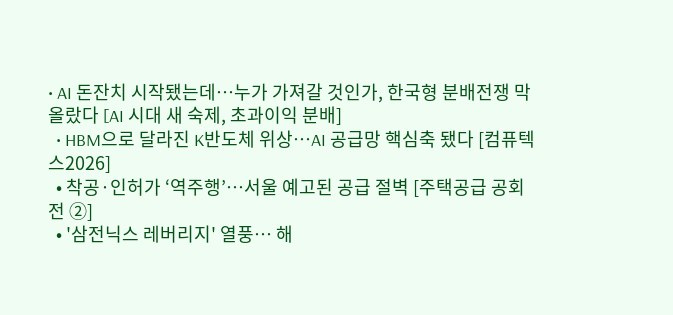• AI 돈잔치 시작됐는데…누가 가져갈 것인가, 한국형 분배전쟁 막 올랐다 [AI 시대 새 숙제, 초과이익 분배]
  • HBM으로 달라진 K반도체 위상…AI 공급망 핵심축 됐다 [컴퓨텍스2026]
  • 착공·인허가 ‘역주행’…서울 예고된 공급 절벽 [주택공급 공회전 ②]
  • '삼전닉스 레버리지' 열풍… 해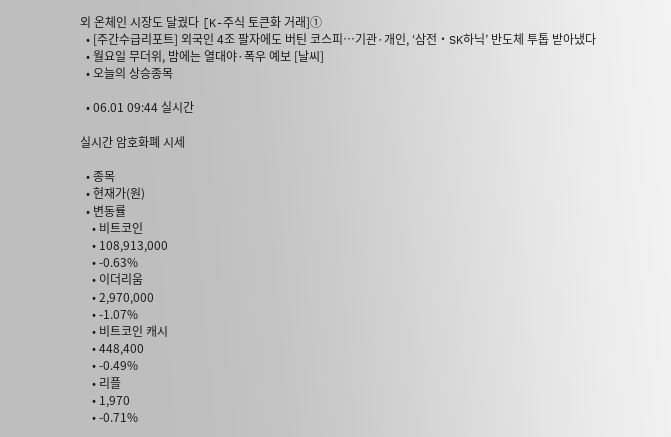외 온체인 시장도 달궜다 [K-주식 토큰화 거래]①
  • [주간수급리포트] 외국인 4조 팔자에도 버틴 코스피…기관·개인, ‘삼전‧SK하닉’ 반도체 투톱 받아냈다
  • 월요일 무더위, 밤에는 열대야·폭우 예보 [날씨]
  • 오늘의 상승종목

  • 06.01 09:44 실시간

실시간 암호화폐 시세

  • 종목
  • 현재가(원)
  • 변동률
    • 비트코인
    • 108,913,000
    • -0.63%
    • 이더리움
    • 2,970,000
    • -1.07%
    • 비트코인 캐시
    • 448,400
    • -0.49%
    • 리플
    • 1,970
    • -0.71%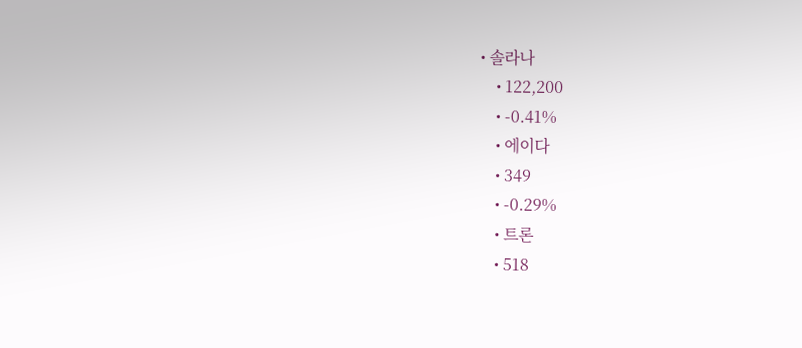• 솔라나
    • 122,200
    • -0.41%
    • 에이다
    • 349
    • -0.29%
    • 트론
    • 518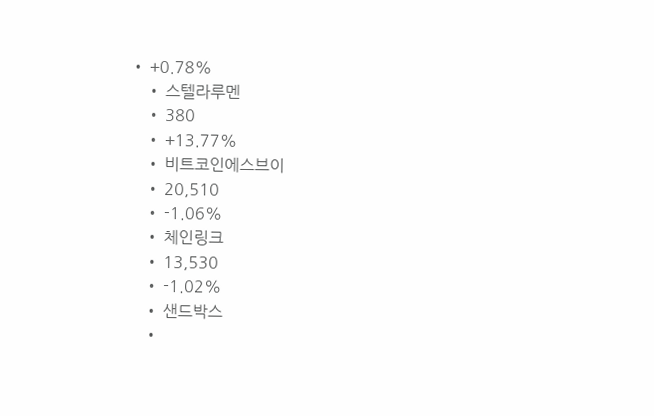• +0.78%
    • 스텔라루멘
    • 380
    • +13.77%
    • 비트코인에스브이
    • 20,510
    • -1.06%
    • 체인링크
    • 13,530
    • -1.02%
    • 샌드박스
    •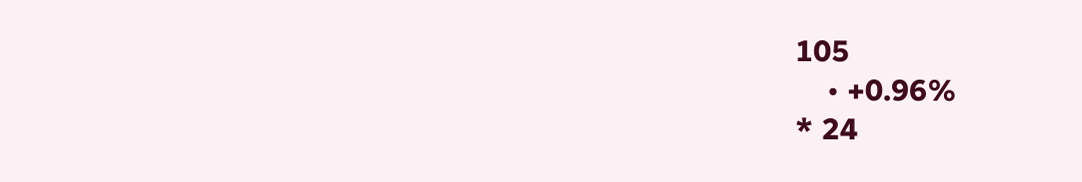105
    • +0.96%
* 24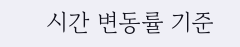시간 변동률 기준